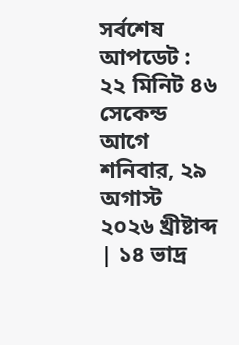সর্বশেষ আপডেট : ২২ মিনিট ৪৬ সেকেন্ড আগে
শনিবার, ২৯ অগাস্ট ২০২৬ খ্রীষ্টাব্দ | ১৪ ভাদ্র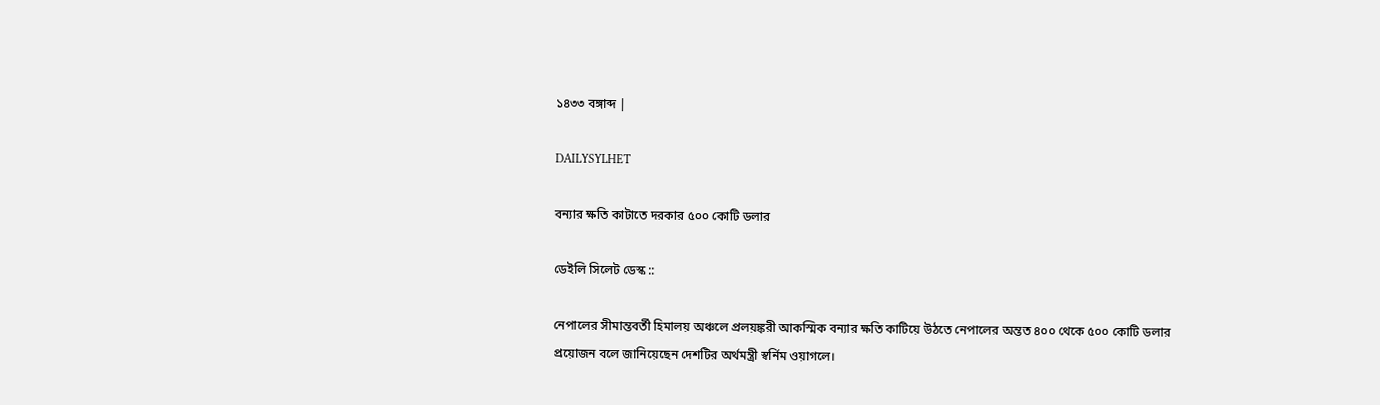১৪৩৩ বঙ্গাব্দ |

DAILYSYLHET

বন্যার ক্ষতি কাটাতে দরকার ৫০০ কোটি ডলার

ডেইলি সিলেট ডেস্ক ::

নেপালের সীমান্তবর্তী হিমালয় অঞ্চলে প্রলয়ঙ্করী আকস্মিক বন্যার ক্ষতি কাটিয়ে উঠতে নেপালের অন্তত ৪০০ থেকে ৫০০ কোটি ডলার প্রয়োজন বলে জানিয়েছেন দেশটির অর্থমন্ত্রী স্বর্নিম ওয়াগলে।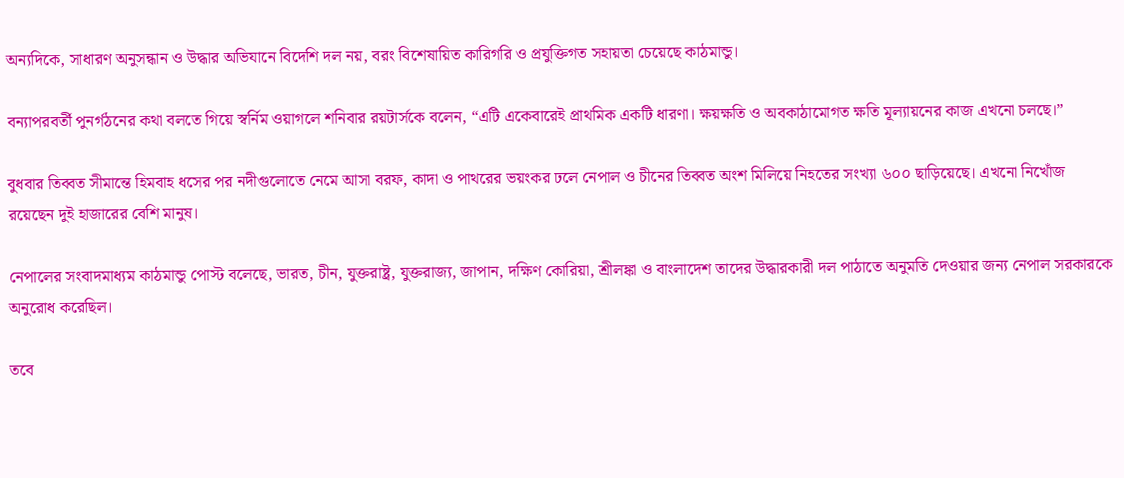অন্যদিকে, সাধারণ অনুসন্ধান ও উদ্ধার অভিযানে বিদেশি দল নয়, বরং বিশেষায়িত কারিগরি ও প্রযুক্তিগত সহায়তা চেয়েছে কাঠমান্ডু।

বন্যাপরবর্তী পুনর্গঠনের কথা বলতে গিয়ে স্বর্নিম ওয়াগলে শনিবার রয়টার্সকে বলেন, “এটি একেবারেই প্রাথমিক একটি ধারণা। ক্ষয়ক্ষতি ও অবকাঠামোগত ক্ষতি মূল্যায়নের কাজ এখনো চলছে।”

বুধবার তিব্বত সীমান্তে হিমবাহ ধসের পর নদীগুলোতে নেমে আসা বরফ, কাদা ও পাথরের ভয়ংকর ঢলে নেপাল ও চীনের তিব্বত অংশ মিলিয়ে নিহতের সংখ্যা ৬০০ ছাড়িয়েছে। এখনো নিখোঁজ রয়েছেন দুই হাজারের বেশি মানুষ।

নেপালের সংবাদমাধ্যম কাঠমান্ডু পোস্ট বলেছে, ভারত, চীন, যুক্তরাষ্ট্র, যুক্তরাজ্য, জাপান, দক্ষিণ কোরিয়া, শ্রীলঙ্কা ও বাংলাদেশ তাদের উদ্ধারকারী দল পাঠাতে অনুমতি দেওয়ার জন্য নেপাল সরকারকে অনুরোধ করেছিল।

তবে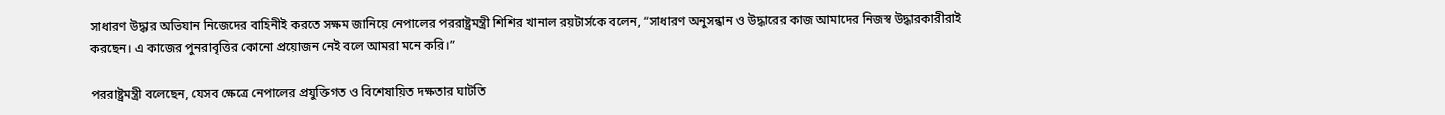সাধারণ উদ্ধার অভিযান নিজেদের বাহিনীই করতে সক্ষম জানিয়ে নেপালের পররাষ্ট্রমন্ত্রী শিশির খানাল রয়টার্সকে বলেন, “সাধারণ অনুসন্ধান ও উদ্ধারের কাজ আমাদের নিজস্ব উদ্ধারকারীরাই করছেন। এ কাজের পুনরাবৃত্তির কোনো প্রয়োজন নেই বলে আমরা মনে করি।”

পররাষ্ট্রমন্ত্রী বলেছেন, যেসব ক্ষেত্রে নেপালের প্রযুক্তিগত ও বিশেষায়িত দক্ষতার ঘাটতি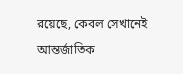রয়েছে, কেবল সেখানেই আন্তর্জাতিক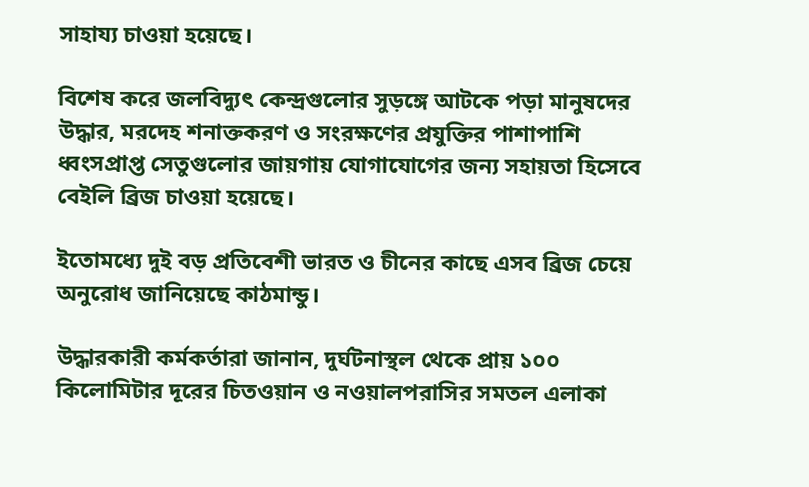সাহায্য চাওয়া হয়েছে।

বিশেষ করে জলবিদ্যুৎ কেন্দ্রগুলোর সুড়ঙ্গে আটকে পড়া মানুষদের উদ্ধার, মরদেহ শনাক্তকরণ ও সংরক্ষণের প্রযুক্তির পাশাপাশি ধ্বংসপ্রাপ্ত সেতুগুলোর জায়গায় যোগাযোগের জন্য সহায়তা হিসেবে বেইলি ব্রিজ চাওয়া হয়েছে।

ইতোমধ্যে দুই বড় প্রতিবেশী ভারত ও চীনের কাছে এসব ব্রিজ চেয়ে অনুরোধ জানিয়েছে কাঠমান্ডু।

উদ্ধারকারী কর্মকর্তারা জানান, দুর্ঘটনাস্থল থেকে প্রায় ১০০ কিলোমিটার দূরের চিতওয়ান ও নওয়ালপরাসির সমতল এলাকা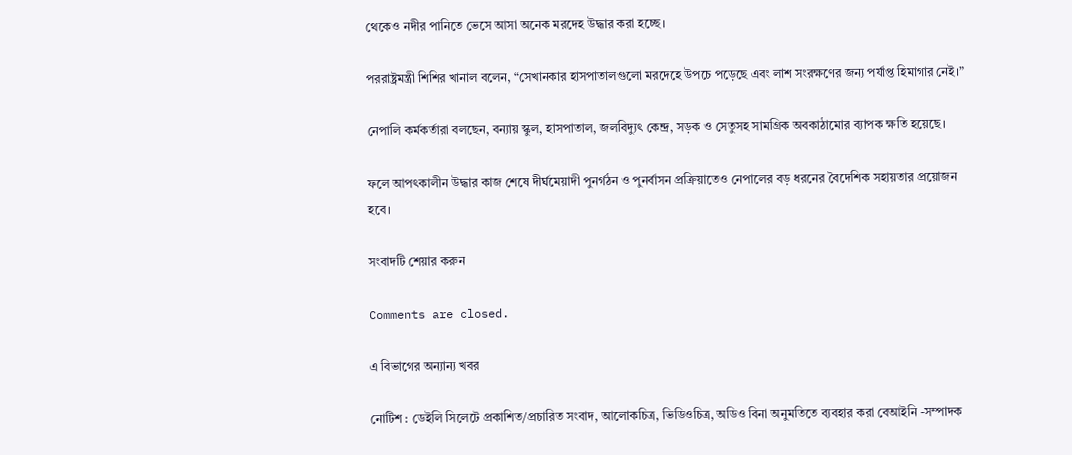থেকেও নদীর পানিতে ভেসে আসা অনেক মরদেহ উদ্ধার করা হচ্ছে।

পররাষ্ট্রমন্ত্রী শিশির খানাল বলেন, “সেখানকার হাসপাতালগুলো মরদেহে উপচে পড়েছে এবং লাশ সংরক্ষণের জন্য পর্যাপ্ত হিমাগার নেই।”

নেপালি কর্মকর্তারা বলছেন, বন্যায় স্কুল, হাসপাতাল, জলবিদ্যুৎ কেন্দ্র, সড়ক ও সেতুসহ সামগ্রিক অবকাঠামোর ব্যাপক ক্ষতি হয়েছে।

ফলে আপৎকালীন উদ্ধার কাজ শেষে দীর্ঘমেয়াদী পুনর্গঠন ও পুনর্বাসন প্রক্রিয়াতেও নেপালের বড় ধরনের বৈদেশিক সহায়তার প্রয়োজন হবে।

সংবাদটি শেয়ার করুন

Comments are closed.

এ বিভাগের অন্যান্য খবর

নোটিশ : ডেইলি সিলেটে প্রকাশিত/প্রচারিত সংবাদ, আলোকচিত্র, ভিডিওচিত্র, অডিও বিনা অনুমতিতে ব্যবহার করা বেআইনি -সম্পাদক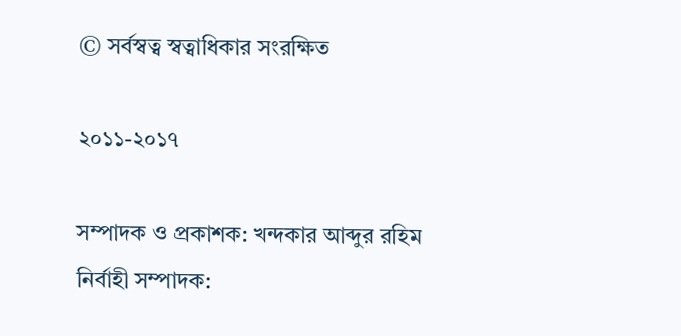© সর্বস্বত্ব স্বত্বাধিকার সংরক্ষিত

২০১১-২০১৭

সম্পাদক ও প্রকাশক: খন্দকার আব্দুর রহিম
নির্বাহী সম্পাদক: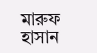মারুফ হাসান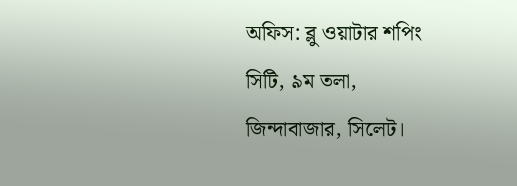অফিস: ব্লু ওয়াটার শপিং সিটি, ৯ম তলা, জিন্দাবাজার, সিলেট।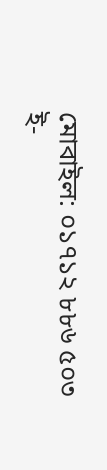মোবাইল: ০১৭১২ ৮৮৬ ৫০৩
ই-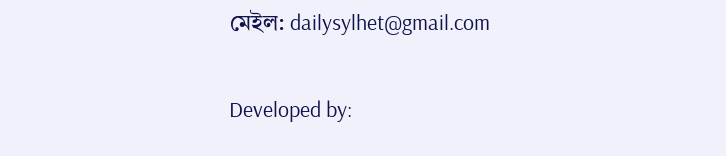মেইল: dailysylhet@gmail.com

Developed by: